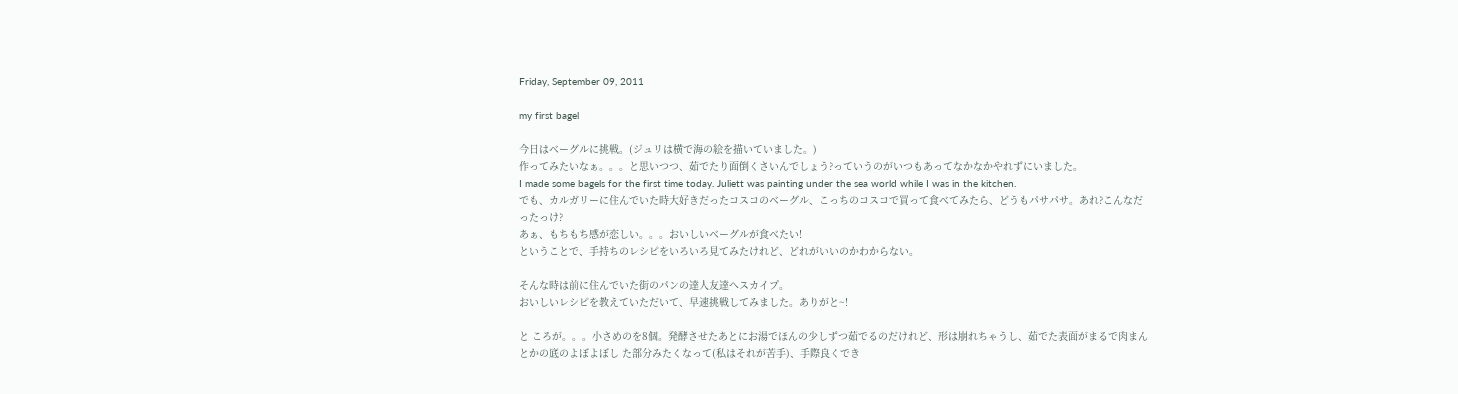Friday, September 09, 2011

my first bagel

今日はベーグルに挑戦。(ジュリは横で海の絵を描いていました。)
作ってみたいなぁ。。。と思いつつ、茹でたり面倒くさいんでしょう?っていうのがいつもあってなかなかやれずにいました。
I made some bagels for the first time today. Juliett was painting under the sea world while I was in the kitchen.
でも、カルガリーに住んでいた時大好きだったコスコのベーグル、こっちのコスコで買って食べてみたら、どうもパサパサ。あれ?こんなだったっけ?
あぁ、もちもち感が恋しい。。。おいしいベーグルが食べたい!
ということで、手持ちのレシピをいろいろ見てみたけれど、どれがいいのかわからない。

そんな時は前に住んでいた街のパンの達人友達へスカイプ。
おいしいレシピを教えていただいて、早速挑戦してみました。ありがと~!

と ころが。。。小さめのを8個。発酵させたあとにお湯でほんの少しずつ茹でるのだけれど、形は崩れちゃうし、茹でた表面がまるで肉まんとかの底のよぼよぼし た部分みたくなって(私はそれが苦手)、手際良くでき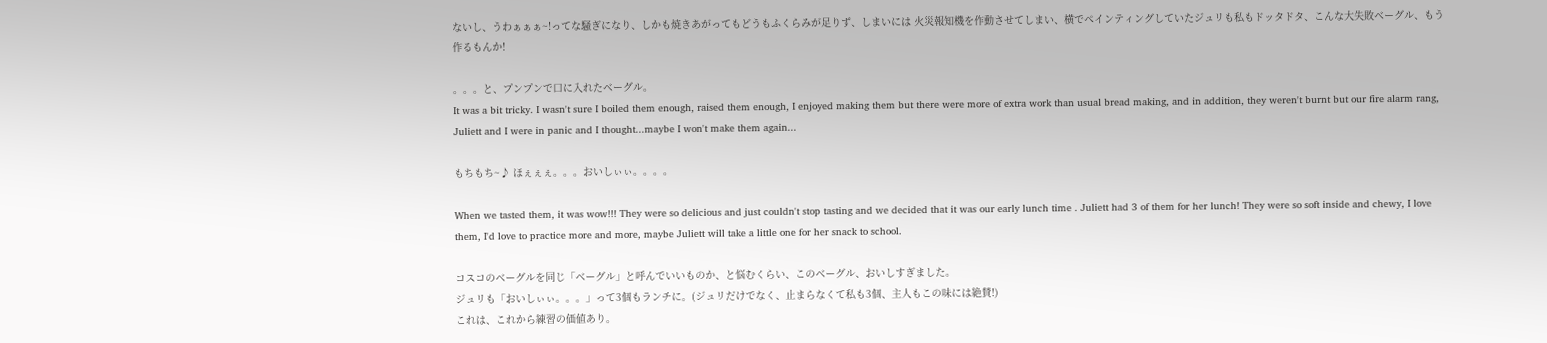ないし、うわぁぁぁ~!ってな騒ぎになり、しかも焼きあがってもどうもふくらみが足りず、しまいには 火災報知機を作動させてしまい、横でペインティングしていたジュリも私もドッタドタ、こんな大失敗ベーグル、もう作るもんか!

。。。と、プンプンで口に入れたベーグル。
It was a bit tricky. I wasn't sure I boiled them enough, raised them enough, I enjoyed making them but there were more of extra work than usual bread making, and in addition, they weren't burnt but our fire alarm rang, Juliett and I were in panic and I thought...maybe I won't make them again...

もちもち~♪ ほぇぇぇ。。。おいしぃぃ。。。。

When we tasted them, it was wow!!! They were so delicious and just couldn't stop tasting and we decided that it was our early lunch time . Juliett had 3 of them for her lunch! They were so soft inside and chewy, I love them, I'd love to practice more and more, maybe Juliett will take a little one for her snack to school.

コスコのベーグルを同じ「ベーグル」と呼んでいいものか、と悩むくらい、このベーグル、おいしすぎました。
ジュリも「おいしぃぃ。。。」って3個もランチに。(ジュリだけでなく、止まらなくて私も3個、主人もこの味には絶賛!)
これは、これから練習の価値あり。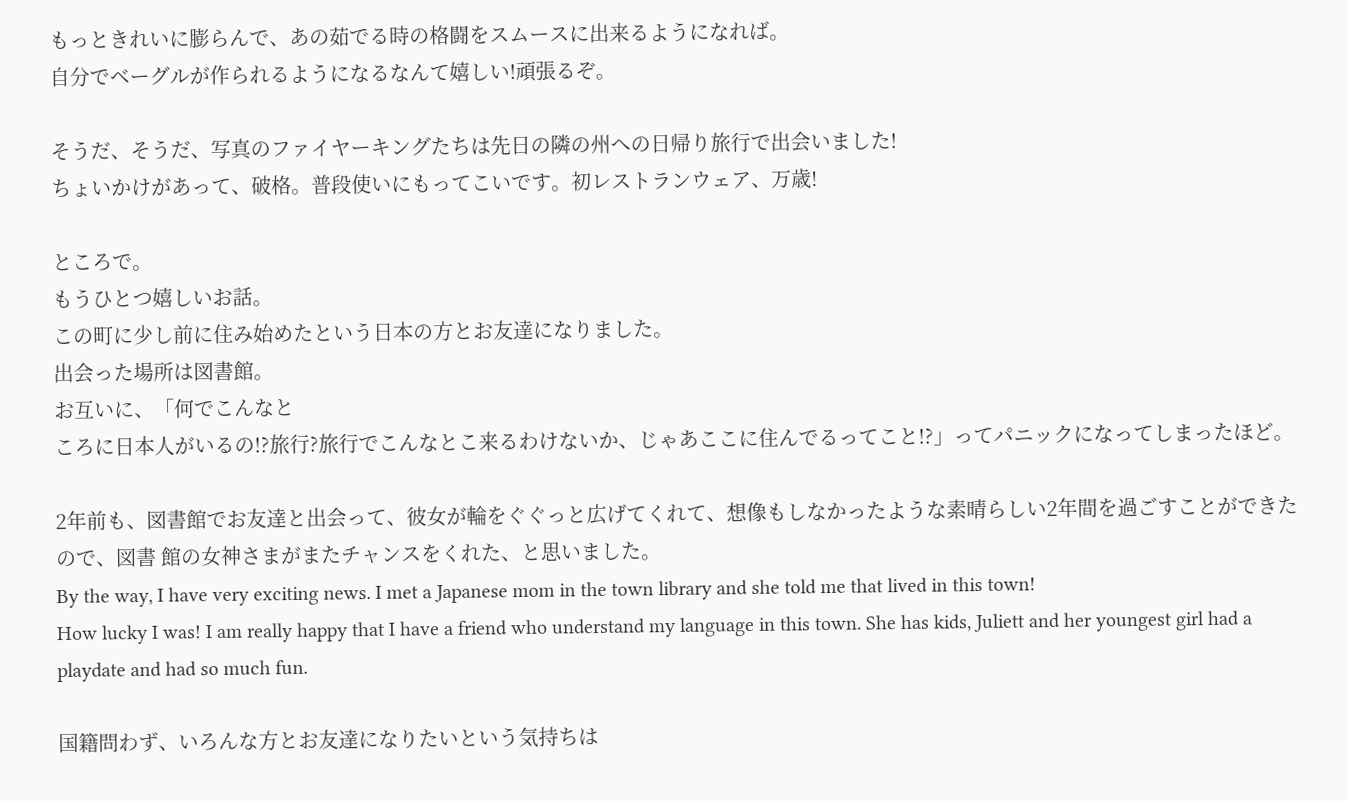もっときれいに膨らんで、あの茹でる時の格闘をスムースに出来るようになれば。
自分でベーグルが作られるようになるなんて嬉しい!頑張るぞ。

そうだ、そうだ、写真のファイヤーキングたちは先日の隣の州への日帰り旅行で出会いました!
ちょいかけがあって、破格。普段使いにもってこいです。初レストランウェア、万歳!

ところで。
もうひとつ嬉しいお話。
この町に少し前に住み始めたという日本の方とお友達になりました。
出会った場所は図書館。
お互いに、「何でこんなと
ころに日本人がいるの!?旅行?旅行でこんなとこ来るわけないか、じゃあここに住んでるってこと!?」ってパニックになってしまったほど。

2年前も、図書館でお友達と出会って、彼女が輪をぐぐっと広げてくれて、想像もしなかったような素晴らしい2年間を過ごすことができたので、図書 館の女神さまがまたチャンスをくれた、と思いました。
By the way, I have very exciting news. I met a Japanese mom in the town library and she told me that lived in this town!
How lucky I was! I am really happy that I have a friend who understand my language in this town. She has kids, Juliett and her youngest girl had a playdate and had so much fun.

国籍問わず、いろんな方とお友達になりたいという気持ちは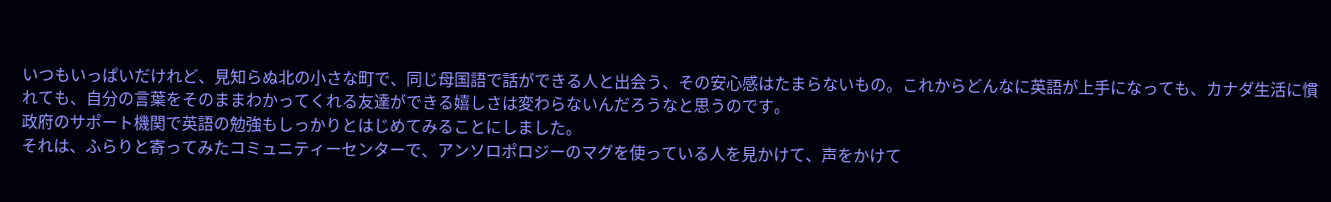いつもいっぱいだけれど、見知らぬ北の小さな町で、同じ母国語で話ができる人と出会う、その安心感はたまらないもの。これからどんなに英語が上手になっても、カナダ生活に慣れても、自分の言葉をそのままわかってくれる友達ができる嬉しさは変わらないんだろうなと思うのです。
政府のサポート機関で英語の勉強もしっかりとはじめてみることにしました。
それは、ふらりと寄ってみたコミュニティーセンターで、アンソロポロジーのマグを使っている人を見かけて、声をかけて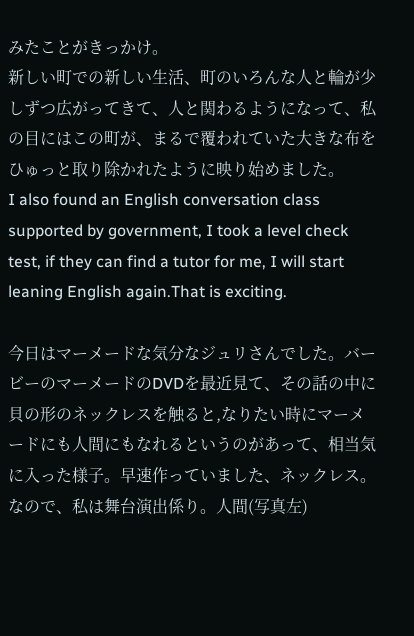みたことがきっかけ。
新しい町での新しい生活、町のいろんな人と輪が少しずつ広がってきて、人と関わるようになって、私の目にはこの町が、まるで覆われていた大きな布をひゅっと取り除かれたように映り始めました。
I also found an English conversation class supported by government, I took a level check test, if they can find a tutor for me, I will start leaning English again.That is exciting.

今日はマーメードな気分なジュリさんでした。バービーのマーメードのDVDを最近見て、その話の中に貝の形のネックレスを触ると,なりたい時にマーメードにも人間にもなれるというのがあって、相当気に入った様子。早速作っていました、ネックレス。
なので、私は舞台演出係り。人間(写真左)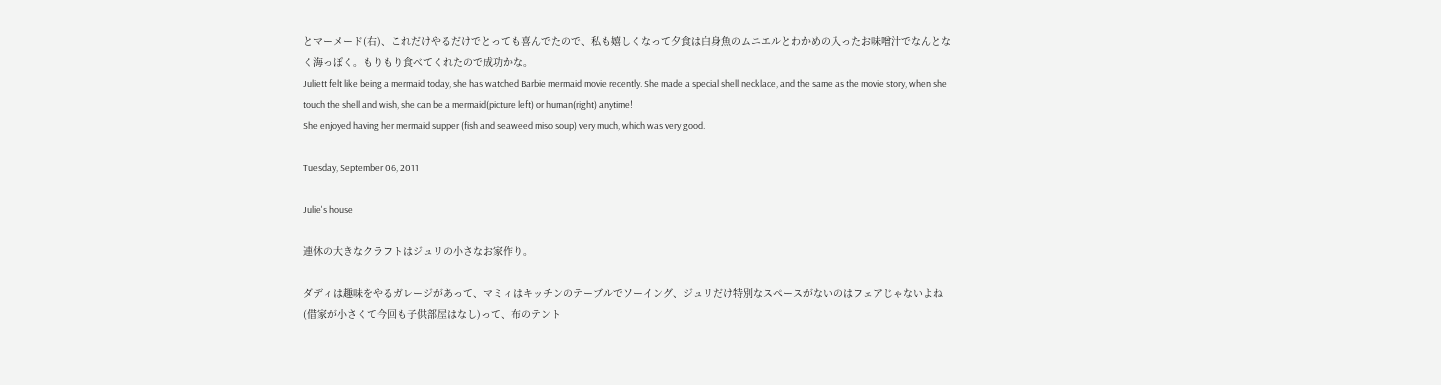とマーメード(右)、これだけやるだけでとっても喜んでたので、私も嬉しくなって夕食は白身魚のムニエルとわかめの入ったお味噌汁でなんとなく海っぽく。もりもり食べてくれたので成功かな。
Juliett felt like being a mermaid today, she has watched Barbie mermaid movie recently. She made a special shell necklace, and the same as the movie story, when she touch the shell and wish, she can be a mermaid(picture left) or human(right) anytime!
She enjoyed having her mermaid supper (fish and seaweed miso soup) very much, which was very good.

Tuesday, September 06, 2011

Julie's house

連休の大きなクラフトはジュリの小さなお家作り。

ダディは趣味をやるガレージがあって、マミィはキッチンのテーブルでソーイング、ジュリだけ特別なスペースがないのはフェアじゃないよね(借家が小さくて今回も子供部屋はなし)って、布のテント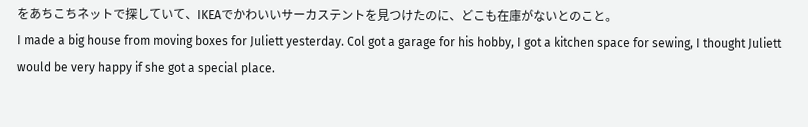をあちこちネットで探していて、IKEAでかわいいサーカステントを見つけたのに、どこも在庫がないとのこと。
I made a big house from moving boxes for Juliett yesterday. Col got a garage for his hobby, I got a kitchen space for sewing, I thought Juliett would be very happy if she got a special place.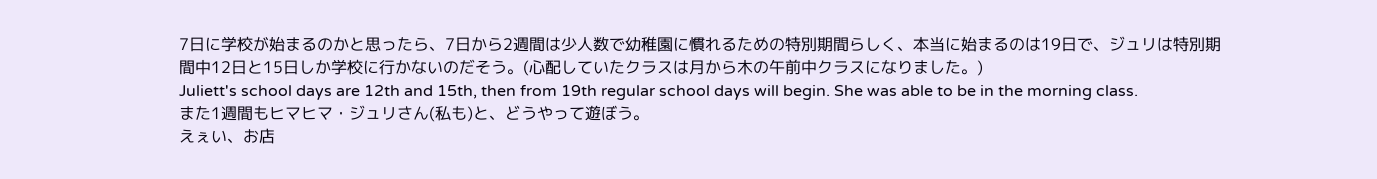7日に学校が始まるのかと思ったら、7日から2週間は少人数で幼稚園に慣れるための特別期間らしく、本当に始まるのは19日で、ジュリは特別期間中12日と15日しか学校に行かないのだそう。(心配していたクラスは月から木の午前中クラスになりました。)
Juliett's school days are 12th and 15th, then from 19th regular school days will begin. She was able to be in the morning class.
また1週間もヒマヒマ・ジュリさん(私も)と、どうやって遊ぼう。
えぇい、お店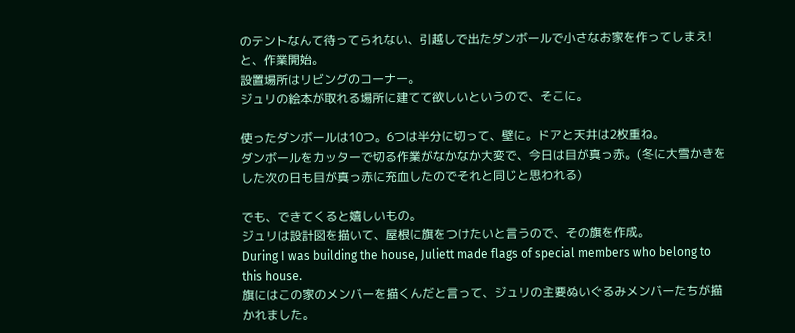のテントなんて待ってられない、引越しで出たダンボールで小さなお家を作ってしまえ!と、作業開始。
設置場所はリビングのコーナー。
ジュリの絵本が取れる場所に建てて欲しいというので、そこに。

使ったダンボールは10つ。6つは半分に切って、壁に。ドアと天井は2枚重ね。
ダンボールをカッターで切る作業がなかなか大変で、今日は目が真っ赤。(冬に大雪かきをした次の日も目が真っ赤に充血したのでそれと同じと思われる)

でも、できてくると嬉しいもの。
ジュリは設計図を描いて、屋根に旗をつけたいと言うので、その旗を作成。
During I was building the house, Juliett made flags of special members who belong to this house.
旗にはこの家のメンバーを描くんだと言って、ジュリの主要ぬいぐるみメンバーたちが描かれました。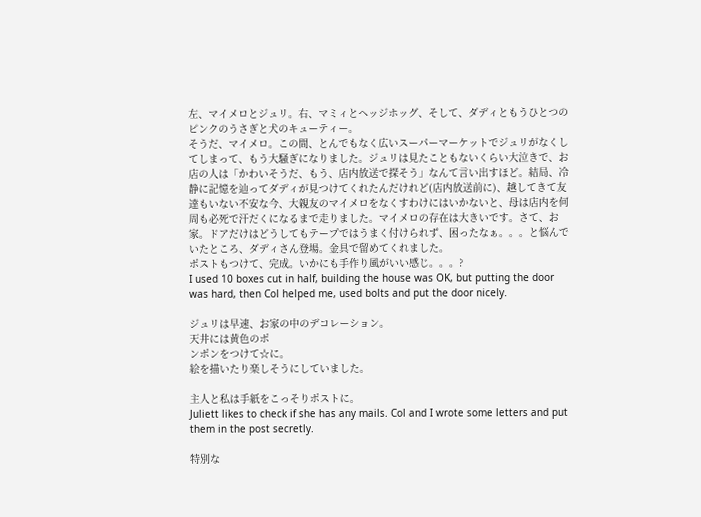左、マイメロとジュリ。右、マミィとヘッジホッグ、そして、ダディともうひとつのピンクのうさぎと犬のキューティー。
そうだ、マイメロ。この間、とんでもなく広いスーパーマーケットでジュリがなくしてしまって、もう大騒ぎになりました。ジュリは見たこともないくらい大泣きで、お店の人は「かわいそうだ、もう、店内放送で探そう」なんて言い出すほど。結局、冷静に記憶を辿ってダディが見つけてくれたんだけれど(店内放送前に)、越してきて友達もいない不安な今、大親友のマイメロをなくすわけにはいかないと、母は店内を何周も必死で汗だくになるまで走りました。マイメロの存在は大きいです。さて、お家。ドアだけはどうしてもテープではうまく付けられず、困ったなぁ。。。と悩んでいたところ、ダディさん登場。金具で留めてくれました。
ポストもつけて、完成。いかにも手作り風がいい感じ。。。?
I used 10 boxes cut in half, building the house was OK, but putting the door was hard, then Col helped me, used bolts and put the door nicely.

ジュリは早速、お家の中のデコレーション。
天井には黄色のポ
ンポンをつけて☆に。
絵を描いたり楽しそうにしていました。

主人と私は手紙をこっそりポストに。
Juliett likes to check if she has any mails. Col and I wrote some letters and put them in the post secretly.

特別な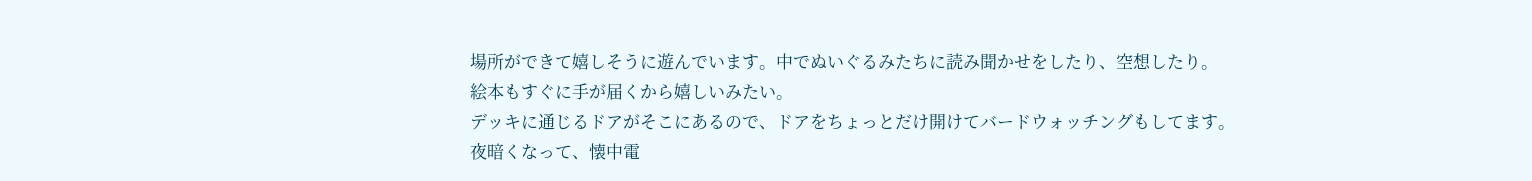場所ができて嬉しそうに遊んでいます。中でぬいぐるみたちに読み聞かせをしたり、空想したり。
絵本もすぐに手が届くから嬉しいみたい。
デッキに通じるドアがそこにあるので、ドアをちょっとだけ開けてバードウォッチングもしてます。
夜暗くなって、懐中電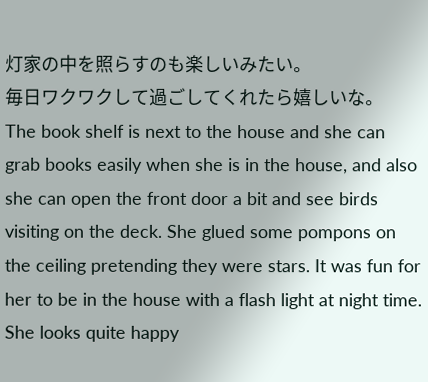灯家の中を照らすのも楽しいみたい。
毎日ワクワクして過ごしてくれたら嬉しいな。
The book shelf is next to the house and she can grab books easily when she is in the house, and also she can open the front door a bit and see birds visiting on the deck. She glued some pompons on the ceiling pretending they were stars. It was fun for her to be in the house with a flash light at night time. She looks quite happy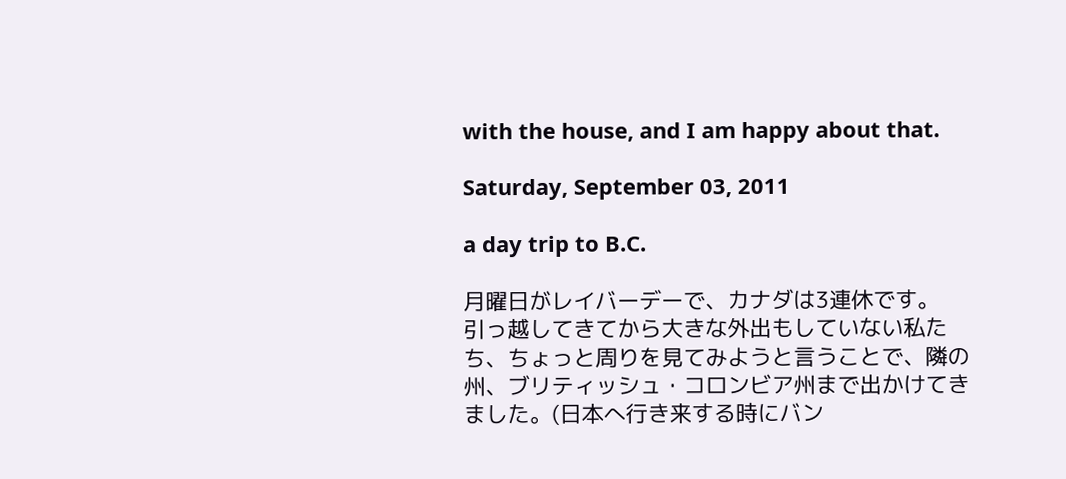with the house, and I am happy about that.

Saturday, September 03, 2011

a day trip to B.C.

月曜日がレイバーデーで、カナダは3連休です。
引っ越してきてから大きな外出もしていない私たち、ちょっと周りを見てみようと言うことで、隣の州、ブリティッシュ・コロンビア州まで出かけてきました。(日本へ行き来する時にバン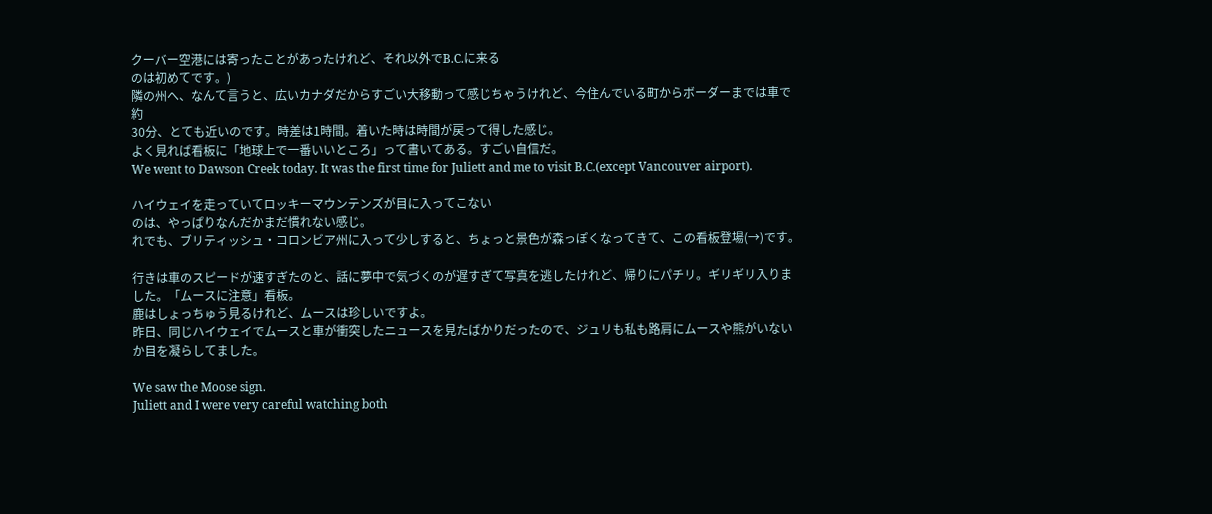クーバー空港には寄ったことがあったけれど、それ以外でB.C.に来る
のは初めてです。)
隣の州へ、なんて言うと、広いカナダだからすごい大移動って感じちゃうけれど、今住んでいる町からボーダーまでは車で約
30分、とても近いのです。時差は1時間。着いた時は時間が戻って得した感じ。
よく見れば看板に「地球上で一番いいところ」って書いてある。すごい自信だ。
We went to Dawson Creek today. It was the first time for Juliett and me to visit B.C.(except Vancouver airport).

ハイウェイを走っていてロッキーマウンテンズが目に入ってこない
のは、やっぱりなんだかまだ慣れない感じ。
れでも、ブリティッシュ・コロンビア州に入って少しすると、ちょっと景色が森っぽくなってきて、この看板登場(→)です。

行きは車のスピードが速すぎたのと、話に夢中で気づくのが遅すぎて写真を逃したけれど、帰りにパチリ。ギリギリ入りました。「ムースに注意」看板。
鹿はしょっちゅう見るけれど、ムースは珍しいですよ。
昨日、同じハイウェイでムースと車が衝突したニュースを見たばかりだったので、ジュリも私も路肩にムースや熊がいないか目を凝らしてました。

We saw the Moose sign.
Juliett and I were very careful watching both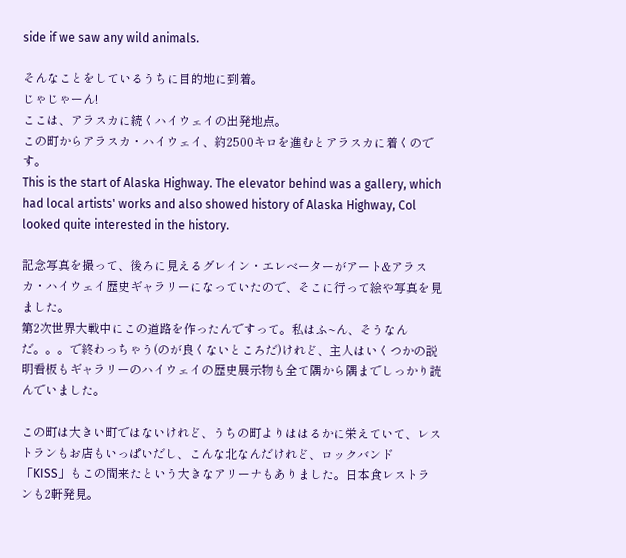side if we saw any wild animals.

そんなことをしているうちに目的地に到着。
じゃじゃーん!
ここは、アラスカに続くハイウェイの出発地点。
この町からアラスカ・ハイウェイ、約2500キロを進むとアラスカに着くので
す。
This is the start of Alaska Highway. The elevator behind was a gallery, which had local artists' works and also showed history of Alaska Highway, Col looked quite interested in the history.

記念写真を撮って、後ろに見えるグレイン・エレベーターがアート&アラスカ・ハイウェイ歴史ギャラリーになっていたので、そこに行って絵や写真を見ました。
第2次世界大戦中にこの道路を作ったんですって。私はふ~ん、そうなんだ。。。で終わっちゃう(のが良くないところだ)けれど、主人はいくつかの説明看板もギャラリーのハイウェイの歴史展示物も全て隅から隅までしっかり読んでいました。

この町は大きい町ではないけれど、うちの町よりははるかに栄えていて、レストランもお店もいっぱいだし、こんな北なんだけれど、ロックバンド「KISS」もこの間来たという大きなアリーナもありました。日本食レストランも2軒発見。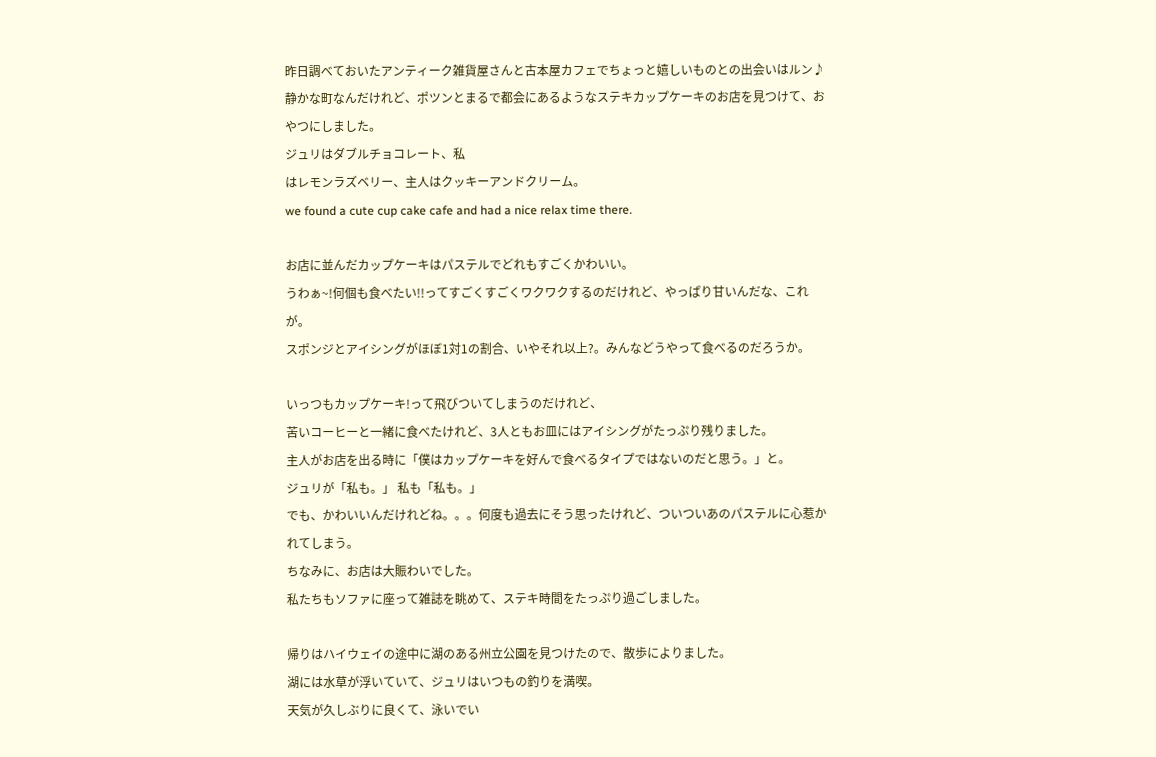昨日調べておいたアンティーク雑貨屋さんと古本屋カフェでちょっと嬉しいものとの出会いはルン♪ 静かな町なんだけれど、ポツンとまるで都会にあるようなステキカップケーキのお店を見つけて、おやつにしました。
ジュリはダブルチョコレート、私
はレモンラズベリー、主人はクッキーアンドクリーム。
we found a cute cup cake cafe and had a nice relax time there.

お店に並んだカップケーキはパステルでどれもすごくかわいい。
うわぁ~!何個も食べたい!!ってすごくすごくワクワクするのだけれど、やっぱり甘いんだな、これが。
スポンジとアイシングがほぼ1対1の割合、いやそれ以上?。みんなどうやって食べるのだろうか。

いっつもカップケーキ!って飛びついてしまうのだけれど、
苦いコーヒーと一緒に食べたけれど、3人ともお皿にはアイシングがたっぷり残りました。
主人がお店を出る時に「僕はカップケーキを好んで食べるタイプではないのだと思う。」と。
ジュリが「私も。」 私も「私も。」
でも、かわいいんだけれどね。。。何度も過去にそう思ったけれど、ついついあのパステルに心惹かれてしまう。
ちなみに、お店は大賑わいでした。
私たちもソファに座って雑誌を眺めて、ステキ時間をたっぷり過ごしました。

帰りはハイウェイの途中に湖のある州立公園を見つけたので、散歩によりました。
湖には水草が浮いていて、ジュリはいつもの釣りを満喫。
天気が久しぶりに良くて、泳いでい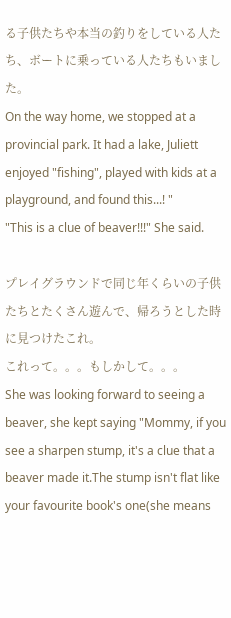る子供たちや本当の釣りをしている人たち、ボートに乗っている人たちもいました。
On the way home, we stopped at a provincial park. It had a lake, Juliett enjoyed "fishing", played with kids at a playground, and found this...! "
"This is a clue of beaver!!!" She said.

プレイグラウンドで同じ年くらいの子供たちとたくさん遊んで、帰ろうとした時に見つけたこれ。
これって。。。もしかして。。。
She was looking forward to seeing a beaver, she kept saying "Mommy, if you see a sharpen stump, it's a clue that a beaver made it.The stump isn't flat like your favourite book's one(she means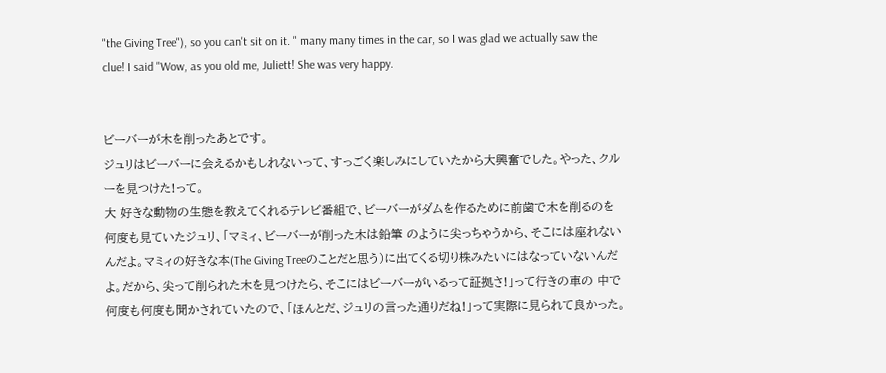"the Giving Tree"), so you can't sit on it. " many many times in the car, so I was glad we actually saw the clue! I said "Wow, as you old me, Juliett! She was very happy.


ビーバーが木を削ったあとです。
ジュリはビーバーに会えるかもしれないって、すっごく楽しみにしていたから大興奮でした。やった、クルーを見つけた!って。
大 好きな動物の生態を教えてくれるテレビ番組で、ビーバーがダムを作るために前歯で木を削るのを何度も見ていたジュリ、「マミィ、ビーバーが削った木は鉛筆 のように尖っちゃうから、そこには座れないんだよ。マミィの好きな本(The Giving Treeのことだと思う)に出てくる切り株みたいにはなっていないんだよ。だから、尖って削られた木を見つけたら、そこにはビーバーがいるって証拠さ!」って行きの車の 中で何度も何度も聞かされていたので、「ほんとだ、ジュリの言った通りだね!」って実際に見られて良かった。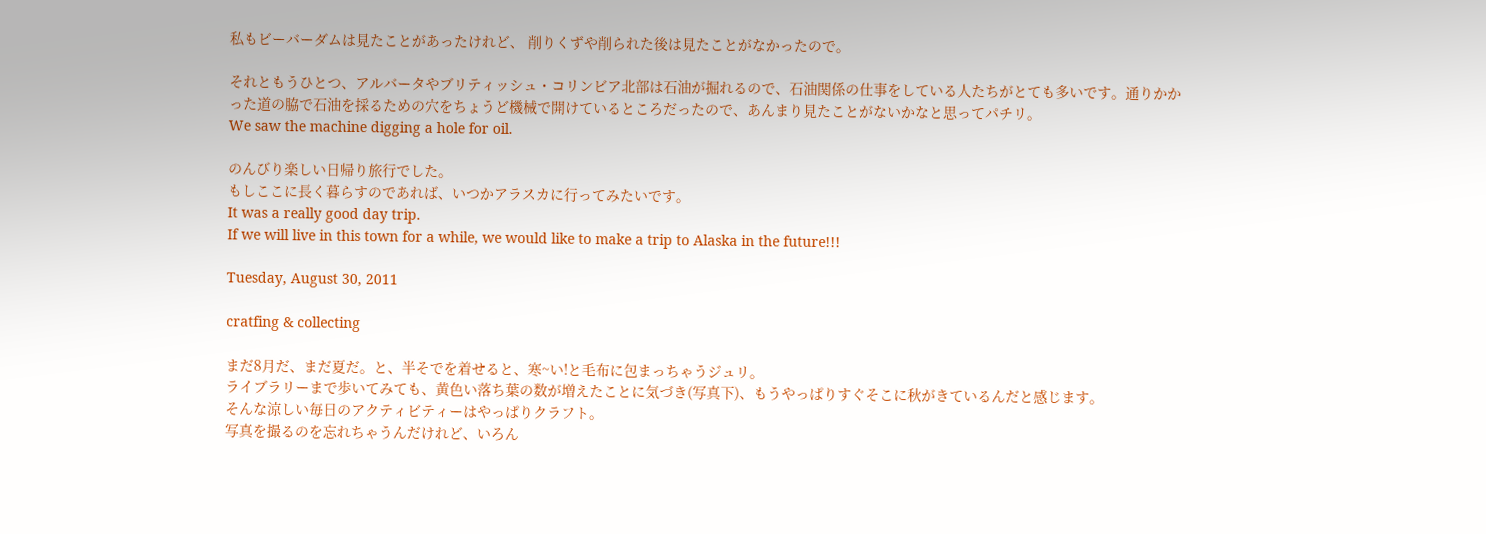私もビーバーダムは見たことがあったけれど、 削りくずや削られた後は見たことがなかったので。

それともうひとつ、アルバータやブリティッシュ・コリンビア北部は石油が掘れるので、石油関係の仕事をしている人たちがとても多いです。通りかかった道の脇で石油を採るための穴をちょうど機械で開けているところだったので、あんまり見たことがないかなと思ってパチリ。
We saw the machine digging a hole for oil.

のんびり楽しい日帰り旅行でした。
もしここに長く暮らすのであれば、いつかアラスカに行ってみたいです。
It was a really good day trip.
If we will live in this town for a while, we would like to make a trip to Alaska in the future!!!

Tuesday, August 30, 2011

cratfing & collecting

まだ8月だ、まだ夏だ。と、半そでを着せると、寒~い!と毛布に包まっちゃうジュリ。
ライブラリーまで歩いてみても、黄色い落ち葉の数が増えたことに気づき(写真下)、もうやっぱりすぐそこに秋がきているんだと感じます。
そんな涼しい毎日のアクティビティーはやっぱりクラフト。
写真を撮るのを忘れちゃうんだけれど、いろん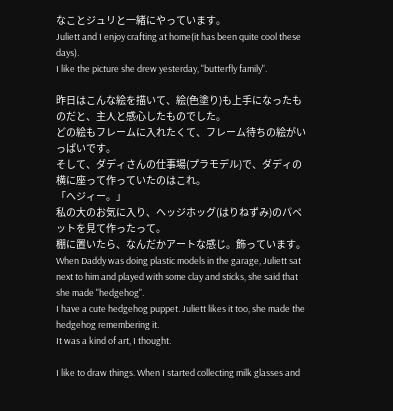なことジュリと一緒にやっています。
Juliett and I enjoy crafting at home(it has been quite cool these days).
I like the picture she drew yesterday, "butterfly family".

昨日はこんな絵を描いて、絵(色塗り)も上手になったものだと、主人と感心したものでした。
どの絵もフレームに入れたくて、フレーム待ちの絵がいっぱいです。
そして、ダディさんの仕事場(プラモデル)で、ダディの横に座って作っていたのはこれ。
「ヘジィー。」
私の大のお気に入り、ヘッジホッグ(はりねずみ)のパペットを見て作ったって。
棚に置いたら、なんだかアートな感じ。飾っています。
When Daddy was doing plastic models in the garage, Juliett sat next to him and played with some clay and sticks, she said that she made "hedgehog".
I have a cute hedgehog puppet. Juliett likes it too, she made the hedgehog remembering it.
It was a kind of art, I thought.

I like to draw things. When I started collecting milk glasses and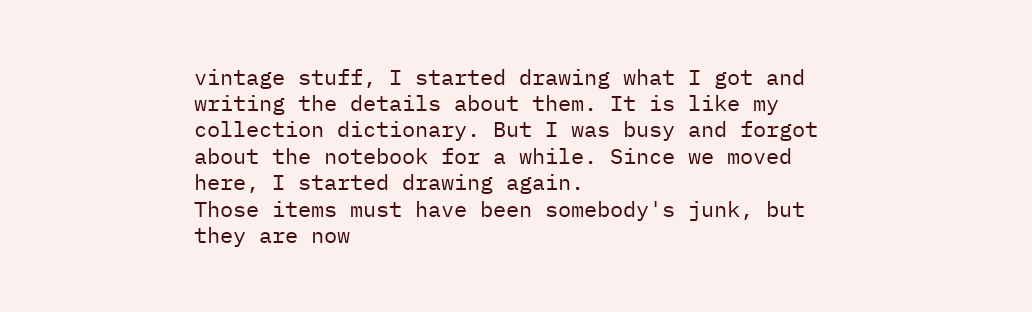vintage stuff, I started drawing what I got and writing the details about them. It is like my collection dictionary. But I was busy and forgot about the notebook for a while. Since we moved here, I started drawing again.
Those items must have been somebody's junk, but they are now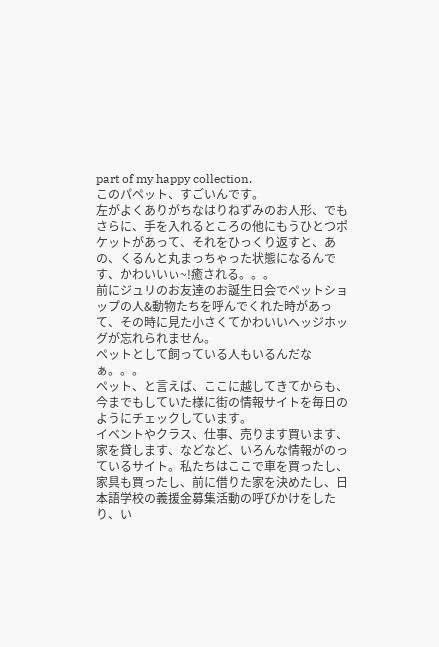part of my happy collection.
このパペット、すごいんです。
左がよくありがちなはりねずみのお人形、でもさらに、手を入れるところの他にもうひとつポケットがあって、それをひっくり返すと、あの、くるんと丸まっちゃった状態になるんです、かわいいぃ~!癒される。。。
前にジュリのお友達のお誕生日会でペットショップの人&動物たちを呼んでくれた時があって、その時に見た小さくてかわいいヘッジホッグが忘れられません。
ペットとして飼っている人もいるんだなぁ。。。
ペット、と言えば、ここに越してきてからも、今までもしていた様に街の情報サイトを毎日のようにチェックしています。
イベントやクラス、仕事、売ります買います、家を貸します、などなど、いろんな情報がのっているサイト。私たちはここで車を買ったし、家具も買ったし、前に借りた家を決めたし、日本語学校の義援金募集活動の呼びかけをしたり、い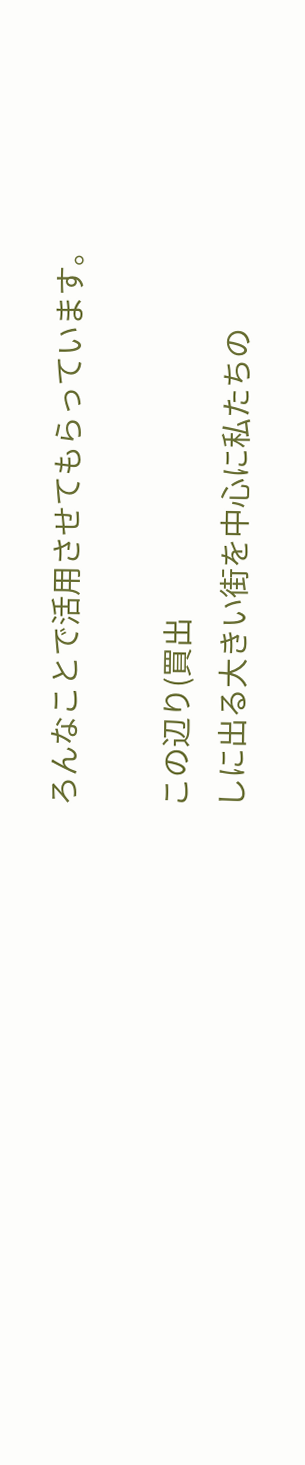ろんなことで活用させてもらっています。

この辺り(買出
しに出る大きい街を中心に私たちの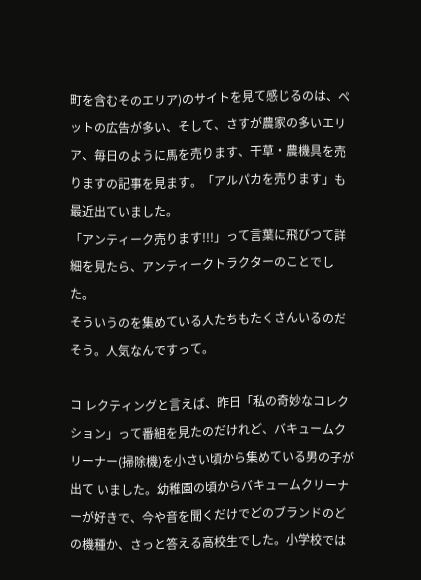町を含むそのエリア)のサイトを見て感じるのは、ペットの広告が多い、そして、さすが農家の多いエリア、毎日のように馬を売ります、干草・農機具を売りますの記事を見ます。「アルパカを売ります」も最近出ていました。
「アンティーク売ります!!!」って言葉に飛びつて詳細を見たら、アンティークトラクターのことでした。
そういうのを集めている人たちもたくさんいるのだそう。人気なんですって。

コ レクティングと言えば、昨日「私の奇妙なコレクション」って番組を見たのだけれど、バキュームクリーナー(掃除機)を小さい頃から集めている男の子が出て いました。幼稚園の頃からバキュームクリーナーが好きで、今や音を聞くだけでどのブランドのどの機種か、さっと答える高校生でした。小学校では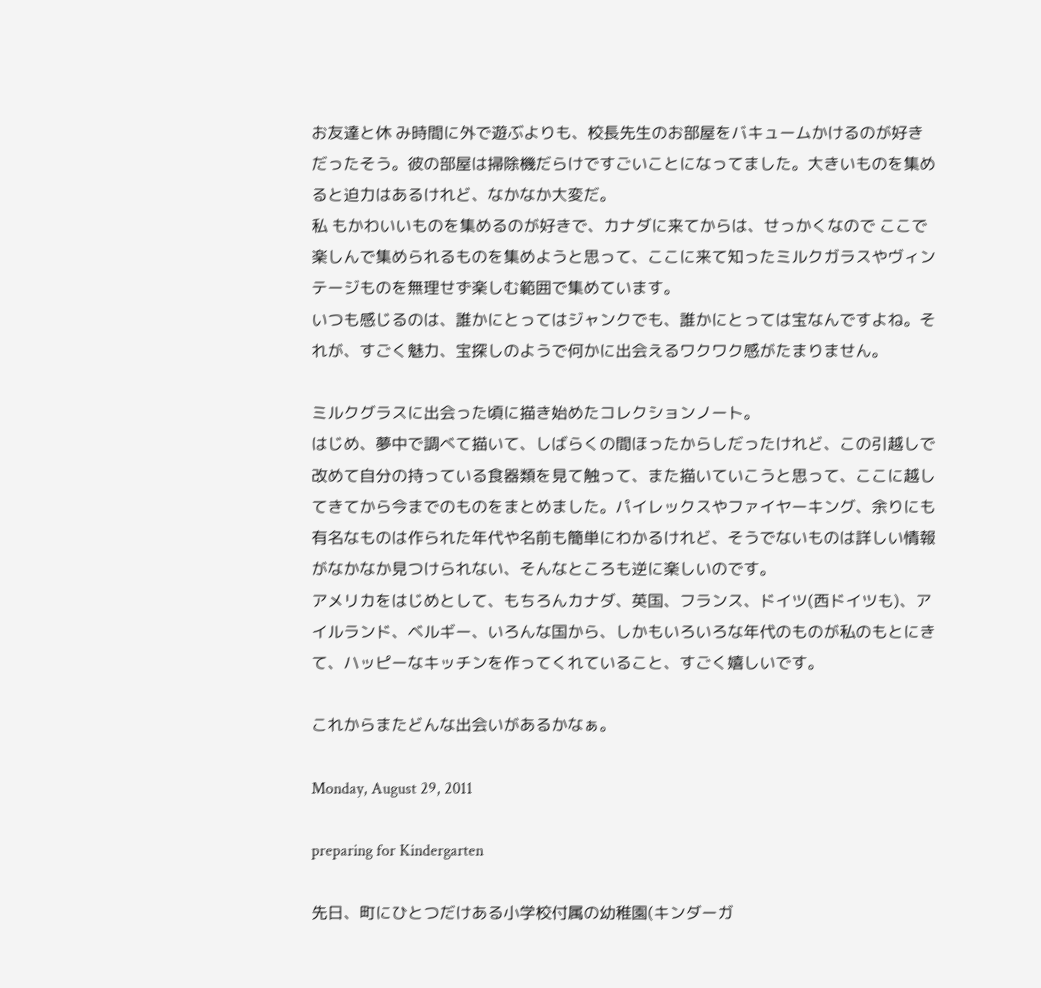お友達と休 み時間に外で遊ぶよりも、校長先生のお部屋をバキュームかけるのが好きだったそう。彼の部屋は掃除機だらけですごいことになってました。大きいものを集めると迫力はあるけれど、なかなか大変だ。
私 もかわいいものを集めるのが好きで、カナダに来てからは、せっかくなので ここで楽しんで集められるものを集めようと思って、ここに来て知ったミルクガラスやヴィンテージものを無理せず楽しむ範囲で集めています。
いつも感じるのは、誰かにとってはジャンクでも、誰かにとっては宝なんですよね。それが、すごく魅力、宝探しのようで何かに出会えるワクワク感がたまりません。

ミルクグラスに出会った頃に描き始めたコレクションノート。
はじめ、夢中で調べて描いて、しばらくの間ほったからしだったけれど、この引越しで改めて自分の持っている食器類を見て触って、また描いていこうと思って、ここに越してきてから今までのものをまとめました。パイレックスやファイヤーキング、余りにも有名なものは作られた年代や名前も簡単にわかるけれど、そうでないものは詳しい情報がなかなか見つけられない、そんなところも逆に楽しいのです。
アメリカをはじめとして、もちろんカナダ、英国、フランス、ドイツ(西ドイツも)、アイルランド、ベルギー、いろんな国から、しかもいろいろな年代のものが私のもとにきて、ハッピーなキッチンを作ってくれていること、すごく嬉しいです。

これからまたどんな出会いがあるかなぁ。

Monday, August 29, 2011

preparing for Kindergarten

先日、町にひとつだけある小学校付属の幼稚園(キンダーガ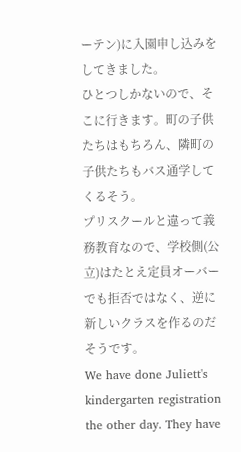ーテン)に入園申し込みをしてきました。
ひとつしかないので、そこに行きます。町の子供たちはもちろん、隣町の子供たちもバス通学してくるそう。
プリスクールと違って義務教育なので、学校側(公立)はたとえ定員オーバーでも拒否ではなく、逆に新しいクラスを作るのだそうです。
We have done Juliett's kindergarten registration the other day. They have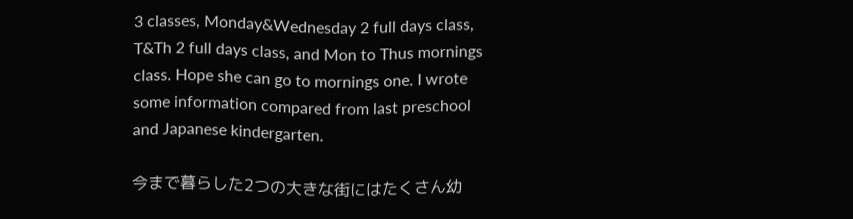3 classes, Monday&Wednesday 2 full days class, T&Th 2 full days class, and Mon to Thus mornings class. Hope she can go to mornings one. I wrote some information compared from last preschool and Japanese kindergarten.

今まで暮らした2つの大きな街にはたくさん幼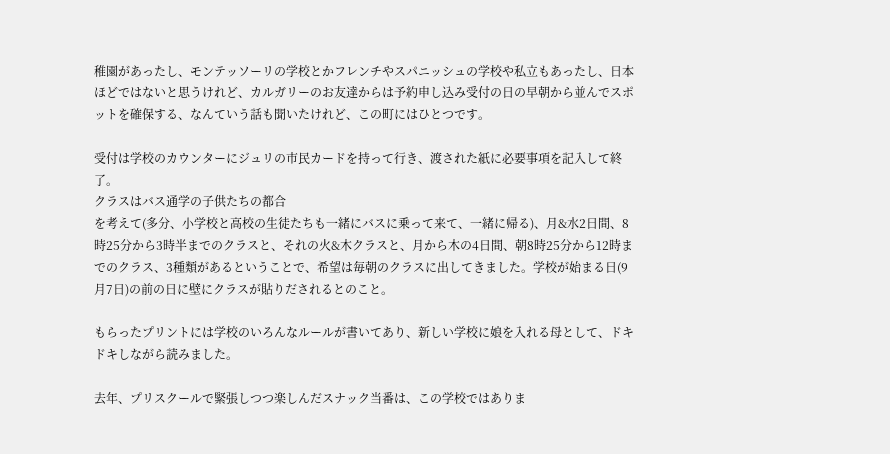稚園があったし、モンテッソーリの学校とかフレンチやスパニッシュの学校や私立もあったし、日本ほどではないと思うけれど、カルガリーのお友達からは予約申し込み受付の日の早朝から並んでスポットを確保する、なんていう話も聞いたけれど、この町にはひとつです。

受付は学校のカウンターにジュリの市民カードを持って行き、渡された紙に必要事項を記入して終了。
クラスはバス通学の子供たちの都合
を考えて(多分、小学校と高校の生徒たちも一緒にバスに乗って来て、一緒に帰る)、月&水2日間、8時25分から3時半までのクラスと、それの火&木クラスと、月から木の4日間、朝8時25分から12時までのクラス、3種類があるということで、希望は毎朝のクラスに出してきました。学校が始まる日(9月7日)の前の日に壁にクラスが貼りだされるとのこと。

もらったプリントには学校のいろんなルールが書いてあり、新しい学校に娘を入れる母として、ドキドキしながら読みました。

去年、プリスクールで緊張しつつ楽しんだスナック当番は、この学校ではありま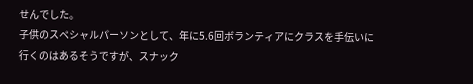せんでした。
子供のスペシャルパーソンとして、年に5.6回ボランティアにクラスを手伝いに行くのはあるそうですが、スナック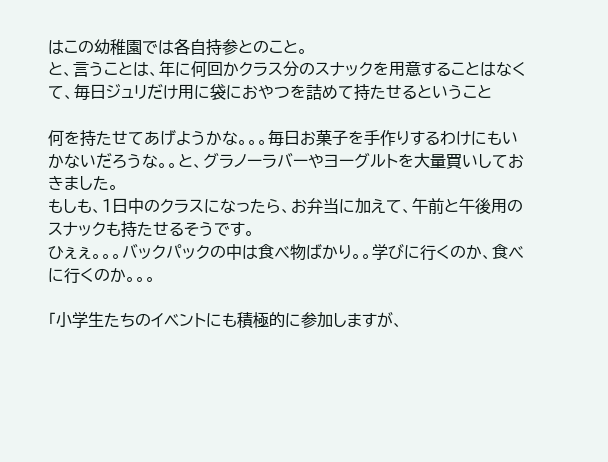はこの幼稚園では各自持参とのこと。
と、言うことは、年に何回かクラス分のスナックを用意することはなくて、毎日ジュリだけ用に袋におやつを詰めて持たせるということ

何を持たせてあげようかな。。。毎日お菓子を手作りするわけにもいかないだろうな。。と、グラノーラバーやヨーグルトを大量買いしておきました。
もしも、1日中のクラスになったら、お弁当に加えて、午前と午後用のスナックも持たせるそうです。
ひぇぇ。。。バックパックの中は食べ物ばかり。。学びに行くのか、食べに行くのか。。。

「小学生たちのイベントにも積極的に参加しますが、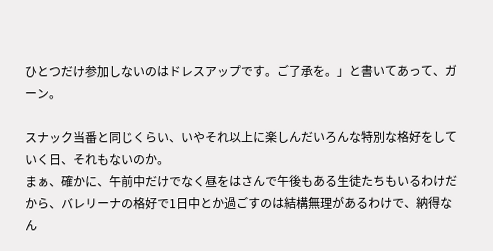ひとつだけ参加しないのはドレスアップです。ご了承を。」と書いてあって、ガーン。

スナック当番と同じくらい、いやそれ以上に楽しんだいろんな特別な格好をしていく日、それもないのか。
まぁ、確かに、午前中だけでなく昼をはさんで午後もある生徒たちもいるわけだから、バレリーナの格好で1日中とか過ごすのは結構無理があるわけで、納得なん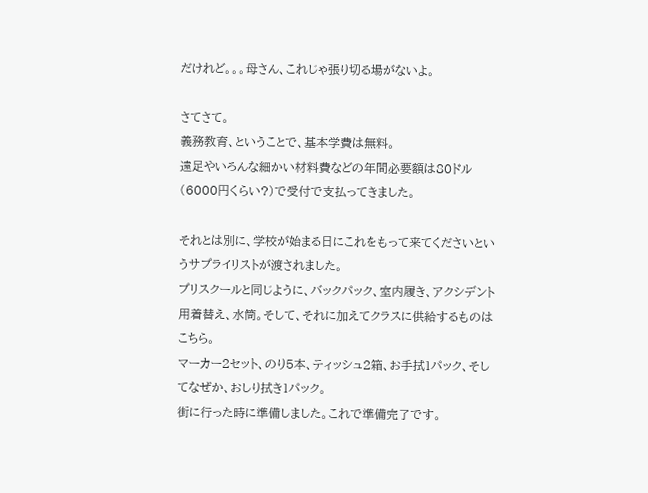だけれど。。。母さん、これじゃ張り切る場がないよ。

さてさて。
義務教育、ということで、基本学費は無料。
遠足やいろんな細かい材料費などの年間必要額は80ドル(6000円くらい?)で受付で支払ってきました。

それとは別に、学校が始まる日にこれをもって来てくださいというサプライリストが渡されました。
プリスクールと同じように、バックパック、室内履き、アクシデント用着替え、水筒。そして、それに加えてクラスに供給するものはこちら。
マーカー2セット、のり5本、ティッシュ2箱、お手拭1パック、そしてなぜか、おしり拭き1パック。
街に行った時に準備しました。これで準備完了です。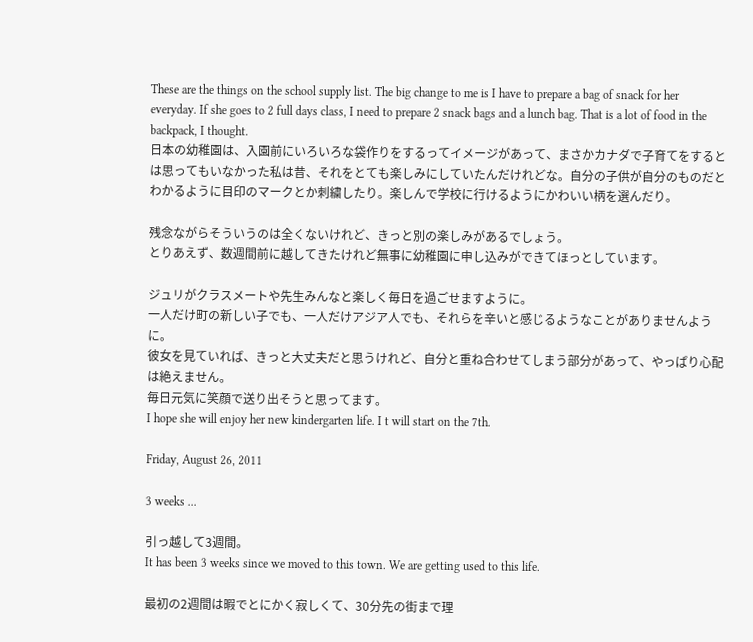These are the things on the school supply list. The big change to me is I have to prepare a bag of snack for her everyday. If she goes to 2 full days class, I need to prepare 2 snack bags and a lunch bag. That is a lot of food in the backpack, I thought.
日本の幼稚園は、入園前にいろいろな袋作りをするってイメージがあって、まさかカナダで子育てをするとは思ってもいなかった私は昔、それをとても楽しみにしていたんだけれどな。自分の子供が自分のものだとわかるように目印のマークとか刺繍したり。楽しんで学校に行けるようにかわいい柄を選んだり。

残念ながらそういうのは全くないけれど、きっと別の楽しみがあるでしょう。
とりあえず、数週間前に越してきたけれど無事に幼稚園に申し込みができてほっとしています。

ジュリがクラスメートや先生みんなと楽しく毎日を過ごせますように。
一人だけ町の新しい子でも、一人だけアジア人でも、それらを辛いと感じるようなことがありませんように。
彼女を見ていれば、きっと大丈夫だと思うけれど、自分と重ね合わせてしまう部分があって、やっぱり心配は絶えません。
毎日元気に笑顔で送り出そうと思ってます。
I hope she will enjoy her new kindergarten life. I t will start on the 7th.

Friday, August 26, 2011

3 weeks ...

引っ越して3週間。
It has been 3 weeks since we moved to this town. We are getting used to this life.

最初の2週間は暇でとにかく寂しくて、30分先の街まで理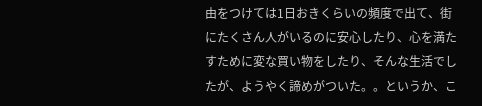由をつけては1日おきくらいの頻度で出て、街にたくさん人がいるのに安心したり、心を満たすために変な買い物をしたり、そんな生活でしたが、ようやく諦めがついた。。というか、こ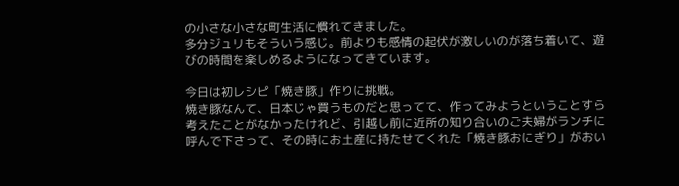の小さな小さな町生活に慣れてきました。
多分ジュリもそういう感じ。前よりも感情の起伏が激しいのが落ち着いて、遊びの時間を楽しめるようになってきています。

今日は初レシピ「焼き豚」作りに挑戦。
焼き豚なんて、日本じゃ買うものだと思ってて、作ってみようということすら考えたことがなかったけれど、引越し前に近所の知り合いのご夫婦がランチに呼んで下さって、その時にお土産に持たせてくれた「焼き豚おにぎり」がおい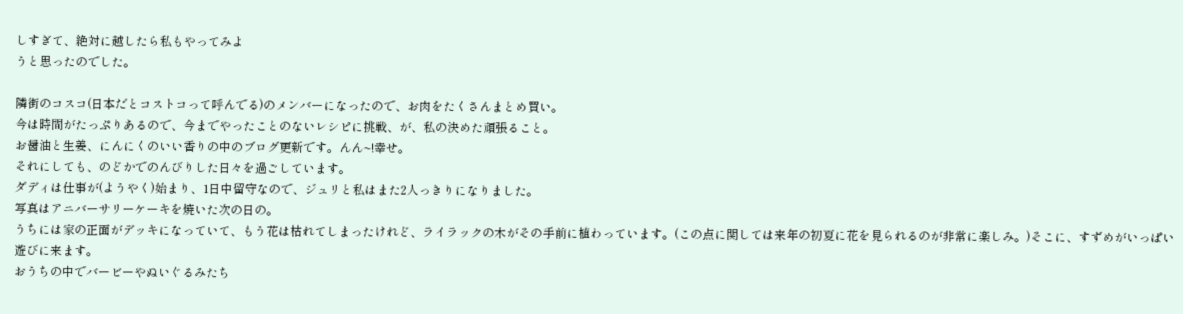しすぎて、絶対に越したら私もやってみよ
うと思ったのでした。

隣街のコスコ(日本だとコストコって呼んでる)のメンバーになったので、お肉をたくさんまとめ買い。
今は時間がたっぷりあるので、今までやったことのないレシピに挑戦、が、私の決めた頑張ること。
お醤油と生姜、にんにくのいい香りの中のブログ更新です。んん~!幸せ。
それにしても、のどかでのんびりした日々を過ごしています。
ダディは仕事が(ようやく)始まり、1日中留守なので、ジュリと私はまた2人っきりになりました。
写真はアニバーサリーケーキを焼いた次の日の。
うちには家の正面がデッキになっていて、もう花は枯れてしまったけれど、ライラックの木がその手前に植わっています。(この点に関しては来年の初夏に花を見られるのが非常に楽しみ。)そこに、すずめがいっぱい遊びに来ます。
おうちの中でバービーやぬいぐるみたち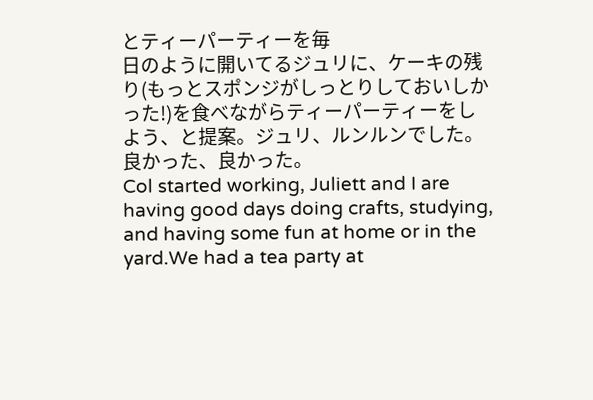とティーパーティーを毎
日のように開いてるジュリに、ケーキの残り(もっとスポンジがしっとりしておいしかった!)を食べながらティーパーティーをしよう、と提案。ジュリ、ルンルンでした。良かった、良かった。
Col started working, Juliett and I are having good days doing crafts, studying, and having some fun at home or in the yard.We had a tea party at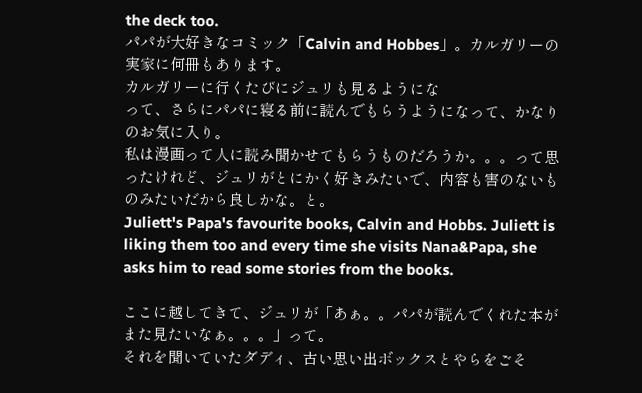the deck too.
パパが大好きなコミック「Calvin and Hobbes」。カルガリーの実家に何冊もあります。
カルガリーに行くたびにジュリも見るようにな
って、さらにパパに寝る前に読んでもらうようになって、かなりのお気に入り。
私は漫画って人に読み聞かせてもらうものだろうか。。。って思ったけれど、ジュリがとにかく好きみたいで、内容も害のないものみたいだから良しかな。と。
Juliett's Papa's favourite books, Calvin and Hobbs. Juliett is liking them too and every time she visits Nana&Papa, she asks him to read some stories from the books.

ここに越してきて、ジュリが「あぁ。。パパが読んでくれた本がまた見たいなぁ。。。」って。
それを聞いていたダディ、古い思い出ボックスとやらをごそ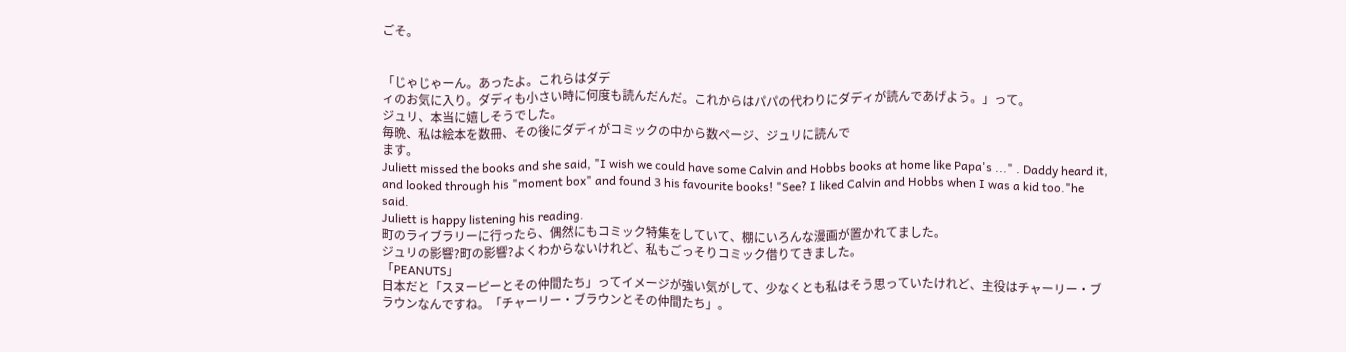ごそ。


「じゃじゃーん。あったよ。これらはダデ
ィのお気に入り。ダディも小さい時に何度も読んだんだ。これからはパパの代わりにダディが読んであげよう。」って。
ジュリ、本当に嬉しそうでした。
毎晩、私は絵本を数冊、その後にダディがコミックの中から数ページ、ジュリに読んで
ます。
Juliett missed the books and she said, "I wish we could have some Calvin and Hobbs books at home like Papa's ..." . Daddy heard it, and looked through his "moment box" and found 3 his favourite books! "See? I liked Calvin and Hobbs when I was a kid too."he said.
Juliett is happy listening his reading.
町のライブラリーに行ったら、偶然にもコミック特集をしていて、棚にいろんな漫画が置かれてました。
ジュリの影響?町の影響?よくわからないけれど、私もごっそりコミック借りてきました。
「PEANUTS」
日本だと「スヌーピーとその仲間たち」ってイメージが強い気がして、少なくとも私はそう思っていたけれど、主役はチャーリー・ブラウンなんですね。「チャーリー・ブラウンとその仲間たち」。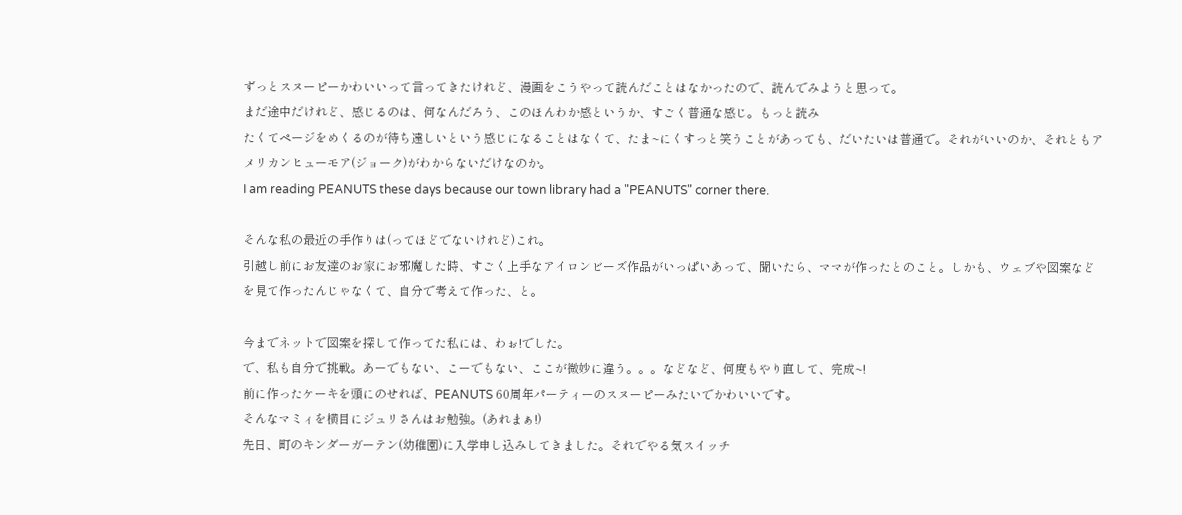ずっとスヌーピーかわいいって言ってきたけれど、漫画をこうやって読んだことはなかったので、読んでみようと思って。
まだ途中だけれど、感じるのは、何なんだろう、このほんわか感というか、すごく普通な感じ。もっと読み
たくてページをめくるのが待ち遠しいという感じになることはなくて、たま~にくすっと笑うことがあっても、だいたいは普通で。それがいいのか、それともアメリカンヒューモア(ジョーク)がわからないだけなのか。
I am reading PEANUTS these days because our town library had a "PEANUTS" corner there.

そんな私の最近の手作りは(ってほどでないけれど)これ。
引越し前にお友達のお家にお邪魔した時、すごく上手なアイロンビーズ作品がいっぱいあって、聞いたら、ママが作ったとのこと。しかも、ウェブや図案などを見て作ったんじゃなくて、自分で考えて作った、と。

今までネットで図案を探して作ってた私には、わぉ!でした。
で、私も自分で挑戦。あーでもない、こーでもない、ここが微妙に違う。。。などなど、何度もやり直して、完成~!
前に作ったケーキを頭にのせれば、PEANUTS 60周年パーティーのスヌーピーみたいでかわいいです。
そんなマミィを横目にジュリさんはお勉強。(あれまぁ!)
先日、町のキンダーガーテン(幼稚園)に入学申し込みしてきました。それでやる気スイッチ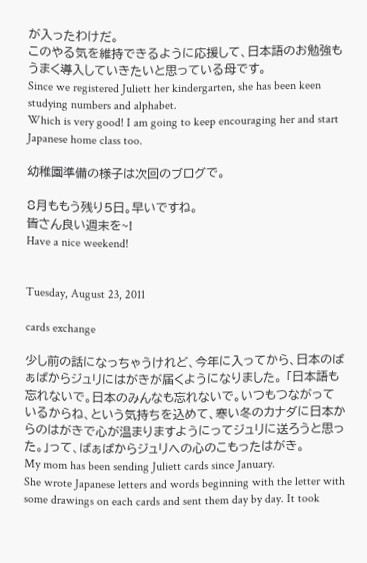が入ったわけだ。
このやる気を維持できるように応援して、日本語のお勉強もうまく導入していきたいと思っている母です。
Since we registered Juliett her kindergarten, she has been keen studying numbers and alphabet.
Which is very good! I am going to keep encouraging her and start Japanese home class too.

幼稚園準備の様子は次回のブログで。

8月ももう残り5日。早いですね。
皆さん良い週末を~!
Have a nice weekend!


Tuesday, August 23, 2011

cards exchange

少し前の話になっちゃうけれど、今年に入ってから、日本のばぁばからジュリにはがきが届くようになりました。 「日本語も忘れないで。日本のみんなも忘れないで。いつもつながっているからね、という気持ちを込めて、寒い冬のカナダに日本からのはがきで心が温まりますようにってジュリに送ろうと思った。」って、ばぁばからジュリへの心のこもったはがき。
My mom has been sending Juliett cards since January.
She wrote Japanese letters and words beginning with the letter with some drawings on each cards and sent them day by day. It took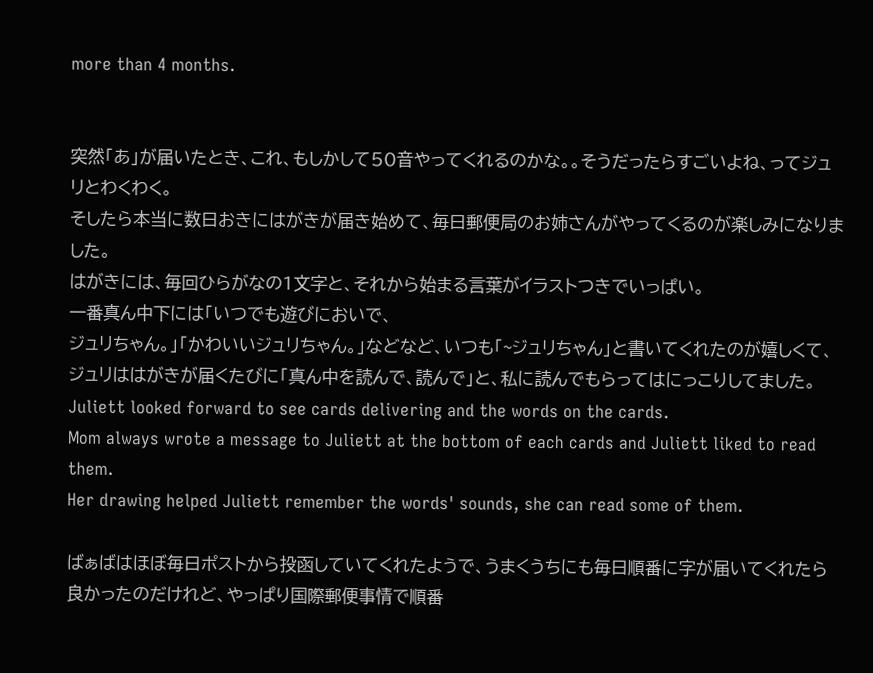more than 4 months.


突然「あ」が届いたとき、これ、もしかして50音やってくれるのかな。。そうだったらすごいよね、ってジュリとわくわく。
そしたら本当に数日おきにはがきが届き始めて、毎日郵便局のお姉さんがやってくるのが楽しみになりました。
はがきには、毎回ひらがなの1文字と、それから始まる言葉がイラストつきでいっぱい。
一番真ん中下には「いつでも遊びにおいで、
ジュリちゃん。」「かわいいジュリちゃん。」などなど、いつも「~ジュリちゃん」と書いてくれたのが嬉しくて、ジュリははがきが届くたびに「真ん中を読んで、読んで」と、私に読んでもらってはにっこりしてました。
Juliett looked forward to see cards delivering and the words on the cards.
Mom always wrote a message to Juliett at the bottom of each cards and Juliett liked to read them.
Her drawing helped Juliett remember the words' sounds, she can read some of them.

ばぁばはほぼ毎日ポストから投函していてくれたようで、うまくうちにも毎日順番に字が届いてくれたら良かったのだけれど、やっぱり国際郵便事情で順番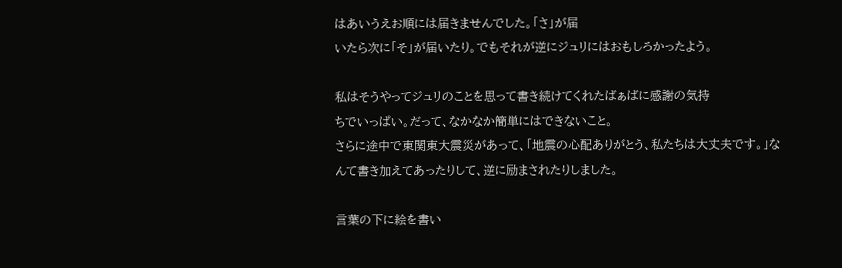はあいうえお順には届きませんでした。「さ」が届
いたら次に「そ」が届いたり。でもそれが逆にジュリにはおもしろかったよう。

私はそうやってジュリのことを思って書き続けてくれたばぁばに感謝の気持
ちでいっぱい。だって、なかなか簡単にはできないこと。
さらに途中で東関東大震災があって、「地震の心配ありがとう、私たちは大丈夫です。」なんて書き加えてあったりして、逆に励まされたりしました。

言葉の下に絵を書い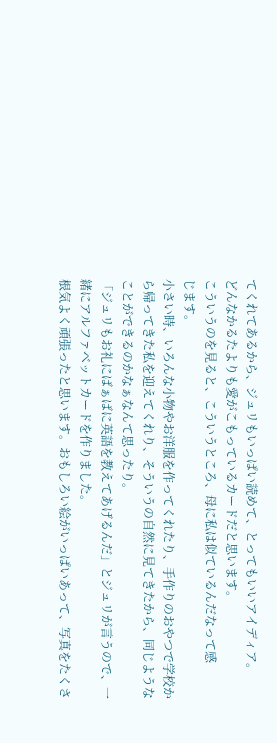てくれてあるから、ジュリもいっぱい読めて、とってもいいアイディア。
どんなかるたよりも愛がこもっているカードだと思います。
こういうのを見ると、こういうところ、母に私は似ているんだなって感
じます。
小さい時、いろんな小物やお洋服を作ってくれたり、手作りのおやつで学校から帰ってきた私を迎えてくれり、そういうの自然に見てきたから、同じようなことができるのかなぁなんて思ったり。
「ジュリもお礼にばぁばに英語を教えてあげるんだ」とジュリが言うので、一緒にアルファベットカードを作りました。
根気よく頑張ったと思います。おもしろい絵がいっぱいあって、写真をたくさ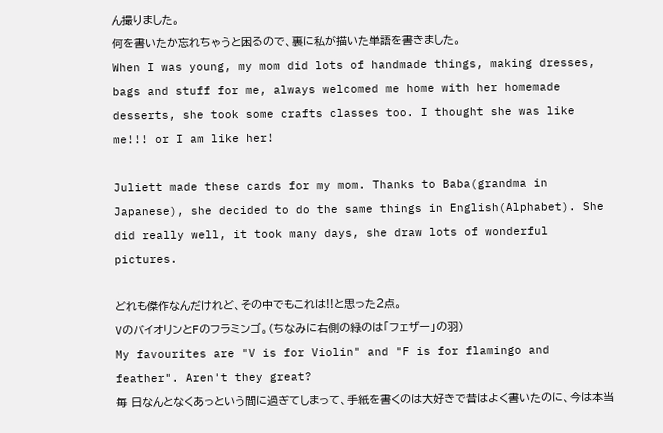ん撮りました。
何を書いたか忘れちゃうと困るので、裏に私が描いた単語を書きました。
When I was young, my mom did lots of handmade things, making dresses, bags and stuff for me, always welcomed me home with her homemade desserts, she took some crafts classes too. I thought she was like me!!! or I am like her!

Juliett made these cards for my mom. Thanks to Baba(grandma in Japanese), she decided to do the same things in English(Alphabet). She did really well, it took many days, she draw lots of wonderful pictures.

どれも傑作なんだけれど、その中でもこれは!!と思った2点。
VのバイオリンとFのフラミンゴ。(ちなみに右側の緑のは「フェザー」の羽)
My favourites are "V is for Violin" and "F is for flamingo and feather". Aren't they great?
毎 日なんとなくあっという間に過ぎてしまって、手紙を書くのは大好きで昔はよく書いたのに、今は本当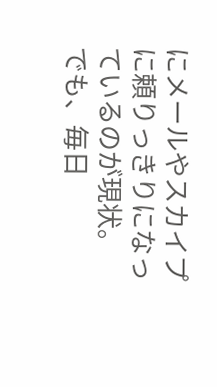にメールやスカイプに頼りっきりになっているのが現状。 でも、毎日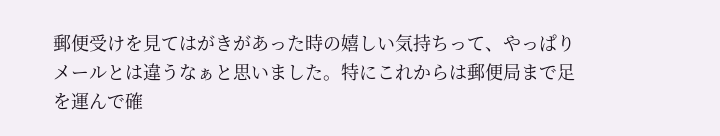郵便受けを見てはがきがあった時の嬉しい気持ちって、やっぱりメールとは違うなぁと思いました。特にこれからは郵便局まで足を運んで確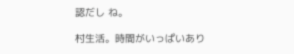認だし ね。

村生活。時間がいっぱいあり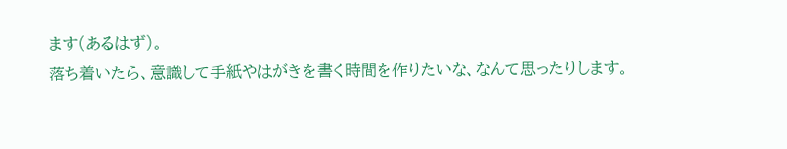ます(あるはず)。
落ち着いたら、意識して手紙やはがきを書く時間を作りたいな、なんて思ったりします。